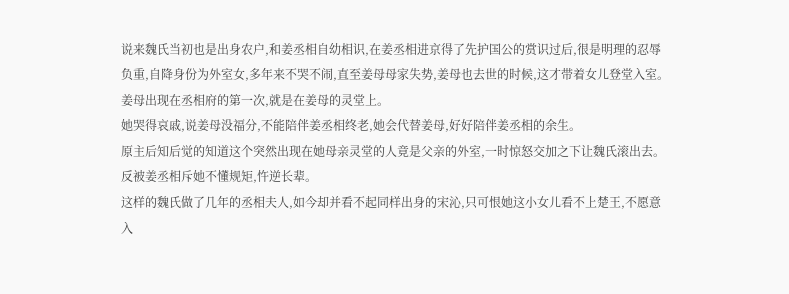说来魏氏当初也是出身农户,和姜丞相自幼相识,在姜丞相进京得了先护国公的赏识过后,很是明理的忍辱负重,自降身份为外室女,多年来不哭不闹,直至姜母母家失势,姜母也去世的时候,这才带着女儿登堂入室。
姜母出现在丞相府的第一次,就是在姜母的灵堂上。
她哭得哀戚,说姜母没福分,不能陪伴姜丞相终老,她会代替姜母,好好陪伴姜丞相的余生。
原主后知后觉的知道这个突然出现在她母亲灵堂的人竟是父亲的外室,一时惊怒交加之下让魏氏滚出去。
反被姜丞相斥她不懂规矩,忤逆长辈。
这样的魏氏做了几年的丞相夫人,如今却并看不起同样出身的宋沁,只可恨她这小女儿看不上楚王,不愿意入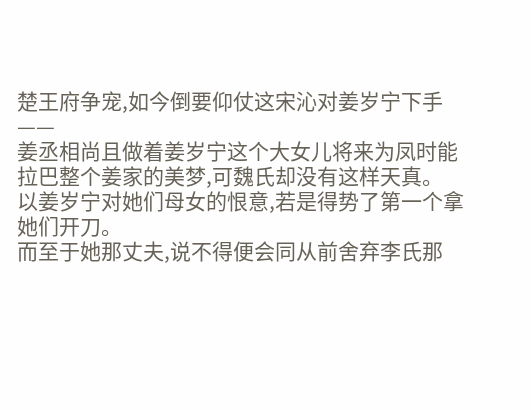楚王府争宠,如今倒要仰仗这宋沁对姜岁宁下手——
姜丞相尚且做着姜岁宁这个大女儿将来为凤时能拉巴整个姜家的美梦,可魏氏却没有这样天真。
以姜岁宁对她们母女的恨意,若是得势了第一个拿她们开刀。
而至于她那丈夫,说不得便会同从前舍弃李氏那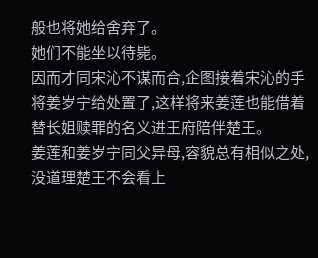般也将她给舍弃了。
她们不能坐以待毙。
因而才同宋沁不谋而合,企图接着宋沁的手将姜岁宁给处置了,这样将来姜莲也能借着替长姐赎罪的名义进王府陪伴楚王。
姜莲和姜岁宁同父异母,容貌总有相似之处,没道理楚王不会看上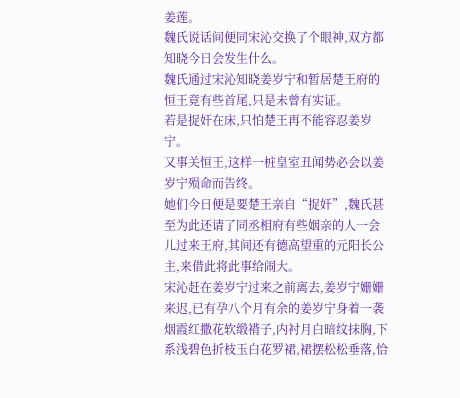姜莲。
魏氏说话间便同宋沁交换了个眼神,双方都知晓今日会发生什么。
魏氏通过宋沁知晓姜岁宁和暂居楚王府的恒王竟有些首尾,只是未曾有实证。
若是捉奸在床,只怕楚王再不能容忍姜岁宁。
又事关恒王,这样一桩皇室丑闻势必会以姜岁宁殒命而告终。
她们今日便是要楚王亲自“捉奸”,魏氏甚至为此还请了同丞相府有些姻亲的人一会儿过来王府,其间还有德高望重的元阳长公主,来借此将此事给闹大。
宋沁赶在姜岁宁过来之前离去,姜岁宁姗姗来迟,已有孕八个月有余的姜岁宁身着一袭烟霞红撒花软缎褙子,内衬月白暗纹抹胸,下系浅碧色折枝玉白花罗裙,裙摆松松垂落,恰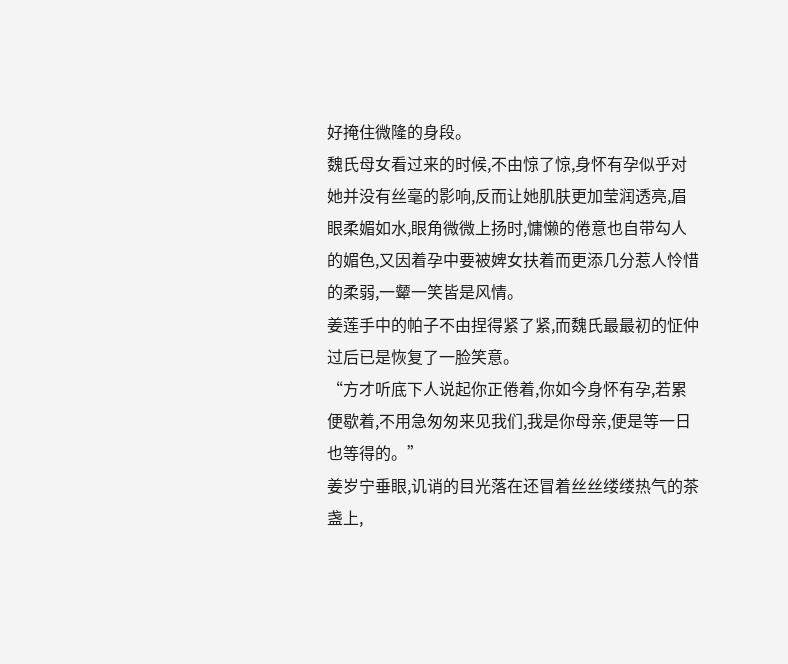好掩住微隆的身段。
魏氏母女看过来的时候,不由惊了惊,身怀有孕似乎对她并没有丝毫的影响,反而让她肌肤更加莹润透亮,眉眼柔媚如水,眼角微微上扬时,慵懒的倦意也自带勾人的媚色,又因着孕中要被婢女扶着而更添几分惹人怜惜的柔弱,一颦一笑皆是风情。
姜莲手中的帕子不由捏得紧了紧,而魏氏最最初的怔仲过后已是恢复了一脸笑意。
“方才听底下人说起你正倦着,你如今身怀有孕,若累便歇着,不用急匆匆来见我们,我是你母亲,便是等一日也等得的。”
姜岁宁垂眼,讥诮的目光落在还冒着丝丝缕缕热气的茶盏上,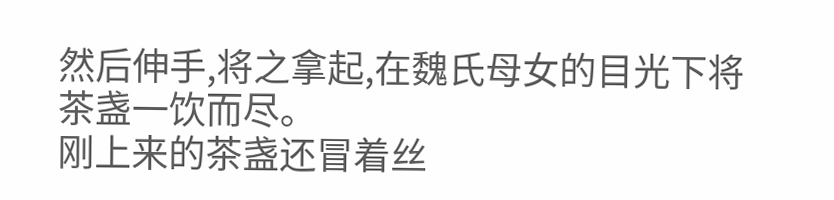然后伸手,将之拿起,在魏氏母女的目光下将茶盏一饮而尽。
刚上来的茶盏还冒着丝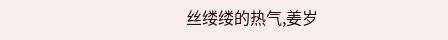丝缕缕的热气,姜岁